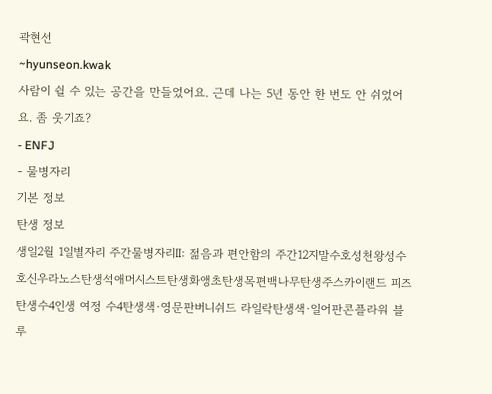곽현선
~hyunseon.kwak
사람이 쉴 수 있는 공간을 만들었어요. 근데 나는 5년 동안 한 번도 안 쉬었어요. 좀 웃기죠?
- ENFJ
- 물병자리
기본 정보
탄생 정보
생일2월 1일별자리 주간물병자리Ⅱ: 젊음과 편안함의 주간12지말수호성천왕성수호신우라노스탄생석애머시스트탄생화앵초탄생목편백나무탄생주스카이랜드 피즈탄생수4인생 여정 수4탄생색·영문판버니쉬드 라일락탄생색·일어판콘플라워 블루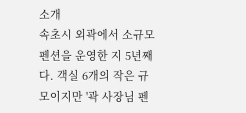소개
속초시 외곽에서 소규모 펜션을 운영한 지 5년째다. 객실 6개의 작은 규모이지만 '곽 사장님 펜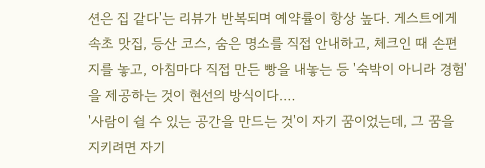션은 집 같다'는 리뷰가 반복되며 예약률이 항상 높다. 게스트에게 속초 맛집, 등산 코스, 숨은 명소를 직접 안내하고, 체크인 때 손편지를 놓고, 아침마다 직접 만든 빵을 내놓는 등 '숙박이 아니라 경험'을 제공하는 것이 현선의 방식이다.…
'사람이 쉴 수 있는 공간을 만드는 것'이 자기 꿈이었는데, 그 꿈을 지키려면 자기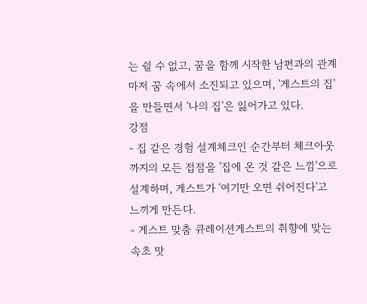는 쉴 수 없고, 꿈을 함께 시작한 남편과의 관계마저 꿈 속에서 소진되고 있으며, '게스트의 집'을 만들면서 '나의 집'은 잃어가고 있다.
강점
- 집 같은 경험 설계체크인 순간부터 체크아웃까지의 모든 접점을 '집에 온 것 같은 느낌'으로 설계하며, 게스트가 '여기만 오면 쉬어진다'고 느끼게 만든다.
- 게스트 맞춤 큐레이션게스트의 취향에 맞는 속초 맛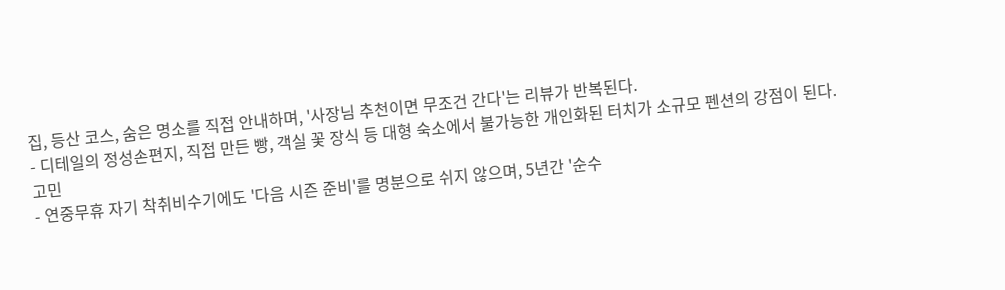집, 등산 코스, 숨은 명소를 직접 안내하며, '사장님 추천이면 무조건 간다'는 리뷰가 반복된다.
- 디테일의 정성손편지, 직접 만든 빵, 객실 꽃 장식 등 대형 숙소에서 불가능한 개인화된 터치가 소규모 펜션의 강점이 된다.
고민
- 연중무휴 자기 착취비수기에도 '다음 시즌 준비'를 명분으로 쉬지 않으며, 5년간 '순수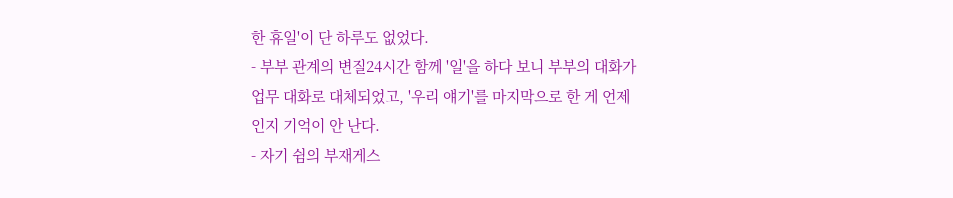한 휴일'이 단 하루도 없었다.
- 부부 관계의 변질24시간 함께 '일'을 하다 보니 부부의 대화가 업무 대화로 대체되었고, '우리 얘기'를 마지막으로 한 게 언제인지 기억이 안 난다.
- 자기 쉼의 부재게스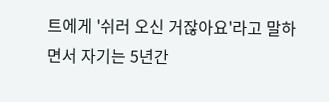트에게 '쉬러 오신 거잖아요'라고 말하면서 자기는 5년간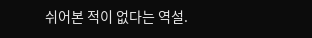쉬어본 적이 없다는 역설.